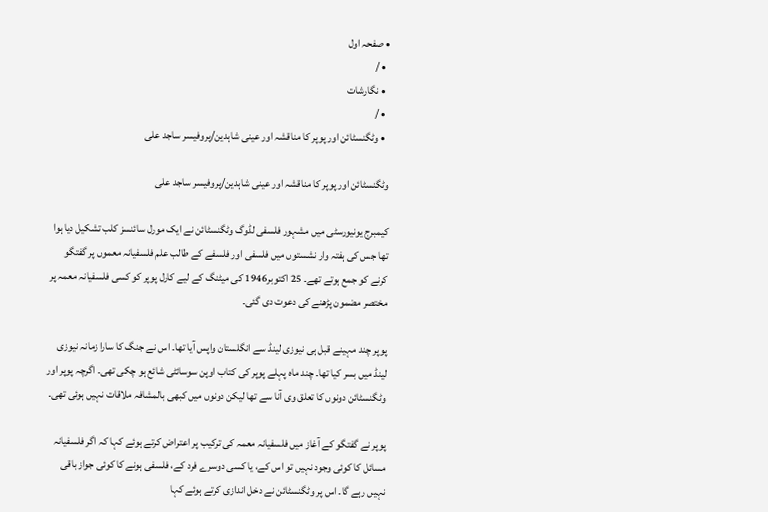• صفحہ اول
  • /
  • نگارشات
  • /
  • وٹگنسٹائن اور پوپر کا مناقشہ اور عینی شاہدین/پروفیسر ساجد علی

وٹگنسٹائن اور پوپر کا مناقشہ اور عینی شاہدین/پروفیسر ساجد علی

کیمبرج یونیورسٹی میں مشہور فلسفی لڈوگ وٹگنسٹائن نے ایک مورل سائنسز کلب تشکیل دیا ہوا تھا جس کی ہفتہ وار نشستوں میں فلسفی اور فلسفے کے طالب علم فلسفیانہ معموں پر گفتگو کرنے کو جمع ہوتے تھے۔ 25 اکتوبر1946 کی میٹنگ کے لیے کارل پوپر کو کسی فلسفیانہ معمہ پر مختصر مضمون پڑھنے کی دعوت دی گئی۔

پوپر چند مہینے قبل ہی نیوزی لینڈ سے انگلستان واپس آیا تھا۔ اس نے جنگ کا سارا زمانہ نیوزی لینڈ میں بسر کیا تھا۔ چند ماہ پہلے پوپر کی کتاب اوپن سوسائٹی شائع ہو چکی تھی۔ اگرچہ پوپر اور وٹگنسٹائن دونوں کا تعلق وی آنا سے تھا لیکن دونوں میں کبھی بالمشافہ ملاقات نہیں ہوئی تھی۔

پوپر نے گفتگو کے آغاز میں فلسفیانہ معمہ کی ترکیب پر اعتراض کرتے ہوئے کہا کہ اگر فلسفیانہ مسائل کا کوئی وجود نہیں تو اس کے، یا کسی دوسرے فرد کے، فلسفی ہونے کا کوئی جواز باقی نہیں رہے گا۔ اس پر وٹگنسٹائن نے دخل اندازی کرتے ہوئے کہا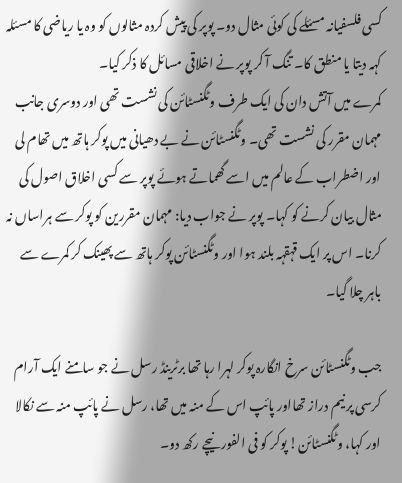کسی فلسفیانہ مسئلے کی کوئی مثال دو۔ پوپر کی پیش کردہ مثالوں کو وہ یا ریاضی کا مسئلہ کہہ دیتا یا منطق کا۔ تنگ آ کر پوپر نے اخلاقی مسائل کا ذکر کیا۔
کمرے میں آتش دان کی ایک طرف وٹگنسٹائن کی نشست تھی اور دوسری جانب مہمان مقرر کی نشست تھی۔ وٹگنسٹائن نے بے دھیانی میں پوکر ہاتھ میں تھام لی اور اضطراب کے عالم میں اسے گھماتے ہوئے پوپر سے کسی اخلاق اصول کی مثال بیان کرنے کو کہا۔ پوپر نے جواب دیا: مہمان مقررین کو پوکر سے ہراساں نہ کرنا۔ اس پر ایک قہقہہ بلند ہوا اور وٹگنسٹائن پوکر ہاتھ سے پھینک کر کمرے سے باہر چلا گیا۔

جب وٹگنسٹائن سرخ انگارہ پوکر لہرا رہا تھا برٹرینڈ رسل نے جو سامنے ایک آرام کرسی پر نیم دراز تھااور پائپ اس کے منہ میں تھا، رسل نے پائپ منہ سے نکالا اور کہا، وٹگنسٹائن! پوکر کو فی الفور نیچے رکھ دو۔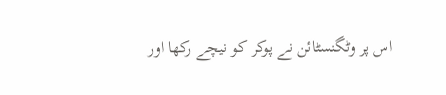اس پر وٹگنسٹائن نے پوکر کو نیچے رکھا اور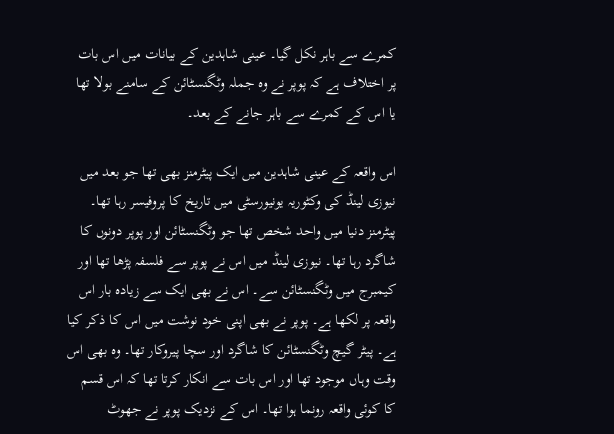کمرے سے باہر نکل گیا۔ عینی شاہدین کے بیانات میں اس بات پر اختلاف ہے کہ پوپر نے وہ جملہ وٹگنسٹائن کے سامنے بولا تھا یا اس کے کمرے سے باہر جانے کے بعد۔

اس واقعہ کے عینی شاہدین میں ایک پیٹرمنز بھی تھا جو بعد میں نیوزی لینڈ کی وکٹوریہ یونیورسٹی میں تاریخ کا پروفیسر رہا تھا۔ پیٹرمنز دنیا میں واحد شخص تھا جو وٹگنسٹائن اور پوپر دونوں کا شاگرد رہا تھا۔ نیوزی لینڈ میں اس نے پوپر سے فلسفہ پڑھا تھا اور کیمبرج میں وٹگنسٹائن سے۔ اس نے بھی ایک سے زیادہ بار اس واقعہ پر لکھا ہے۔ پوپر نے بھی اپنی خود نوشت میں اس کا ذکر کیا ہے۔ پیٹر گیچ وٹگنسٹائن کا شاگرد اور سچا پیروکار تھا۔ وہ بھی اس وقت وہاں موجود تھا اور اس بات سے انکار کرتا تھا کہ اس قسم کا کوئی واقعہ رونما ہوا تھا۔ اس کے نزدیک پوپر نے جھوٹ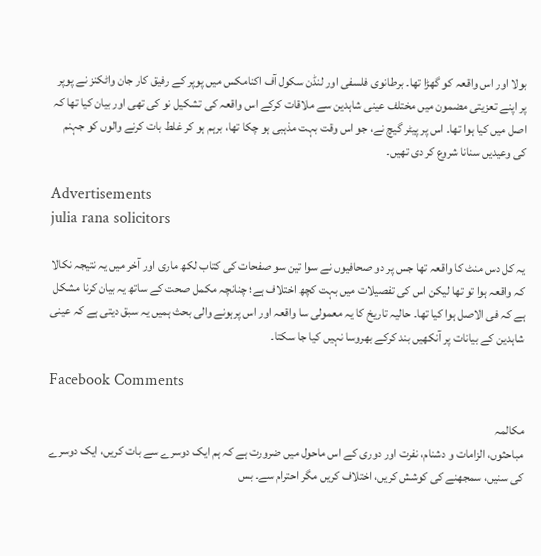بولا اور اس واقعہ کو گھڑا تھا۔ برطانوی فلسفی اور لنڈن سکول آف اکنامکس میں پوپر کے رفیق کار جان واٹکنز نے پوپر پر اپنے تعزیتی مضمون میں مختلف عینی شاہدین سے ملاقات کرکے اس واقعہ کی تشکیل نو کی تھی اور بیان کیا تھا کہ اصل میں کیا ہوا تھا۔ اس پر پیٹر گیچ نے، جو اس وقت بہت مذہبی ہو چکا تھا، برہم ہو کر غلط بات کرنے والوں کو جہنم کی وعیدیں سنانا شروع کر دی تھیں۔

Advertisements
julia rana solicitors

یہ کل دس منٹ کا واقعہ تھا جس پر دو صحافیوں نے سوا تین سو صفحات کی کتاب لکھ ماری اور آخر میں یہ نتیجہ نکالا کہ واقعہ ہوا تو تھا لیکن اس کی تفصیلات میں بہت کچھ اختلاف ہے؛ چنانچہ مکمل صحت کے ساتھ یہ بیان کرنا مشکل ہے کہ فی الاصل ہوا کیا تھا۔ حالیہ تاریخ کا یہ معمولی سا واقعہ اور اس پرہونے والی بحث ہمیں یہ سبق دیتی ہے کہ عینی شاہدین کے بیانات پر آنکھیں بند کرکے بھروسا نہیں کیا جا سکتا۔

Facebook Comments

مکالمہ
مباحثوں، الزامات و دشنام، نفرت اور دوری کے اس ماحول میں ضرورت ہے کہ ہم ایک دوسرے سے بات کریں، ایک دوسرے کی سنیں، سمجھنے کی کوشش کریں، اختلاف کریں مگر احترام سے۔ بس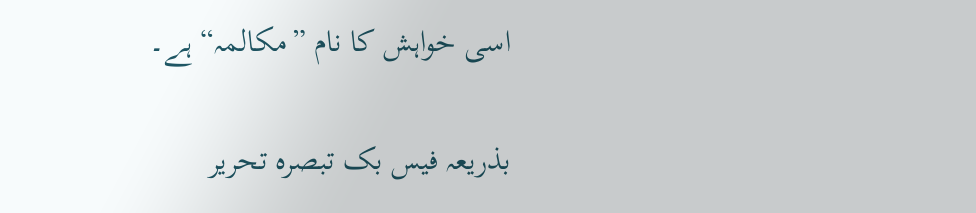اسی خواہش کا نام ”مکالمہ“ ہے۔

بذریعہ فیس بک تبصرہ تحریر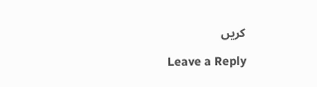کریں

Leave a Reply